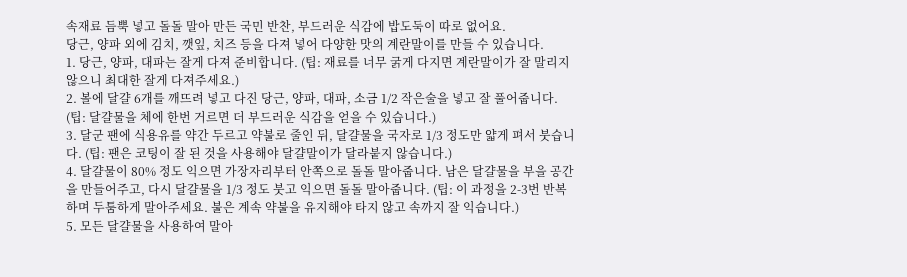속재료 듬뿍 넣고 돌돌 말아 만든 국민 반찬, 부드러운 식감에 밥도둑이 따로 없어요.
당근, 양파 외에 김치, 깻잎, 치즈 등을 다져 넣어 다양한 맛의 계란말이를 만들 수 있습니다.
1. 당근, 양파, 대파는 잘게 다져 준비합니다. (팁: 재료를 너무 굵게 다지면 계란말이가 잘 말리지 않으니 최대한 잘게 다져주세요.)
2. 볼에 달걀 6개를 깨뜨려 넣고 다진 당근, 양파, 대파, 소금 1/2 작은술을 넣고 잘 풀어줍니다. (팁: 달걀물을 체에 한번 거르면 더 부드러운 식감을 얻을 수 있습니다.)
3. 달군 팬에 식용유를 약간 두르고 약불로 줄인 뒤, 달걀물을 국자로 1/3 정도만 얇게 펴서 붓습니다. (팁: 팬은 코팅이 잘 된 것을 사용해야 달걀말이가 달라붙지 않습니다.)
4. 달걀물이 80% 정도 익으면 가장자리부터 안쪽으로 돌돌 말아줍니다. 남은 달걀물을 부을 공간을 만들어주고, 다시 달걀물을 1/3 정도 붓고 익으면 돌돌 말아줍니다. (팁: 이 과정을 2-3번 반복하며 두툼하게 말아주세요. 불은 계속 약불을 유지해야 타지 않고 속까지 잘 익습니다.)
5. 모든 달걀물을 사용하여 말아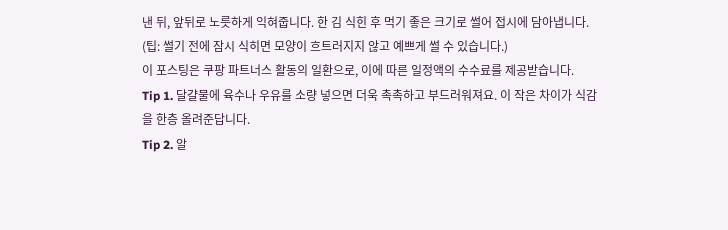낸 뒤, 앞뒤로 노릇하게 익혀줍니다. 한 김 식힌 후 먹기 좋은 크기로 썰어 접시에 담아냅니다. (팁: 썰기 전에 잠시 식히면 모양이 흐트러지지 않고 예쁘게 썰 수 있습니다.)
이 포스팅은 쿠팡 파트너스 활동의 일환으로, 이에 따른 일정액의 수수료를 제공받습니다.
Tip 1. 달걀물에 육수나 우유를 소량 넣으면 더욱 촉촉하고 부드러워져요. 이 작은 차이가 식감을 한층 올려준답니다.
Tip 2. 알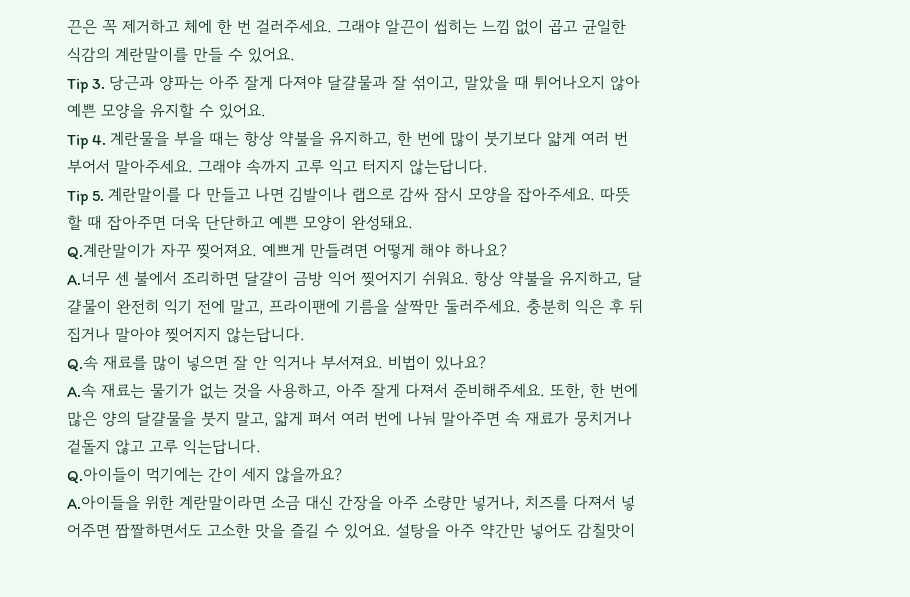끈은 꼭 제거하고 체에 한 번 걸러주세요. 그래야 알끈이 씹히는 느낌 없이 곱고 균일한 식감의 계란말이를 만들 수 있어요.
Tip 3. 당근과 양파는 아주 잘게 다져야 달걀물과 잘 섞이고, 말았을 때 튀어나오지 않아 예쁜 모양을 유지할 수 있어요.
Tip 4. 계란물을 부을 때는 항상 약불을 유지하고, 한 번에 많이 붓기보다 얇게 여러 번 부어서 말아주세요. 그래야 속까지 고루 익고 터지지 않는답니다.
Tip 5. 계란말이를 다 만들고 나면 김발이나 랩으로 감싸 잠시 모양을 잡아주세요. 따뜻할 때 잡아주면 더욱 단단하고 예쁜 모양이 완성돼요.
Q.계란말이가 자꾸 찢어져요. 예쁘게 만들려면 어떻게 해야 하나요?
A.너무 센 불에서 조리하면 달걀이 금방 익어 찢어지기 쉬워요. 항상 약불을 유지하고, 달걀물이 완전히 익기 전에 말고, 프라이팬에 기름을 살짝만 둘러주세요. 충분히 익은 후 뒤집거나 말아야 찢어지지 않는답니다.
Q.속 재료를 많이 넣으면 잘 안 익거나 부서져요. 비법이 있나요?
A.속 재료는 물기가 없는 것을 사용하고, 아주 잘게 다져서 준비해주세요. 또한, 한 번에 많은 양의 달걀물을 붓지 말고, 얇게 펴서 여러 번에 나눠 말아주면 속 재료가 뭉치거나 겉돌지 않고 고루 익는답니다.
Q.아이들이 먹기에는 간이 세지 않을까요?
A.아이들을 위한 계란말이라면 소금 대신 간장을 아주 소량만 넣거나, 치즈를 다져서 넣어주면 짭짤하면서도 고소한 맛을 즐길 수 있어요. 설탕을 아주 약간만 넣어도 감칠맛이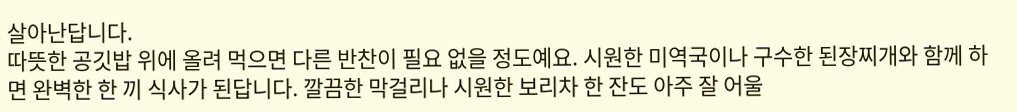살아난답니다.
따뜻한 공깃밥 위에 올려 먹으면 다른 반찬이 필요 없을 정도예요. 시원한 미역국이나 구수한 된장찌개와 함께 하면 완벽한 한 끼 식사가 된답니다. 깔끔한 막걸리나 시원한 보리차 한 잔도 아주 잘 어울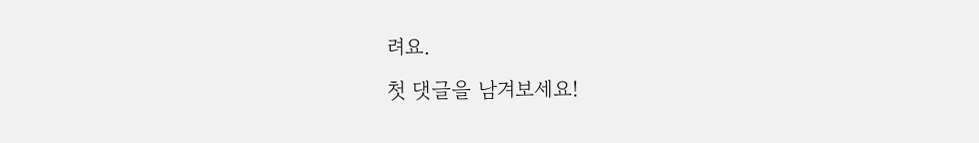려요.
첫 댓글을 남겨보세요!